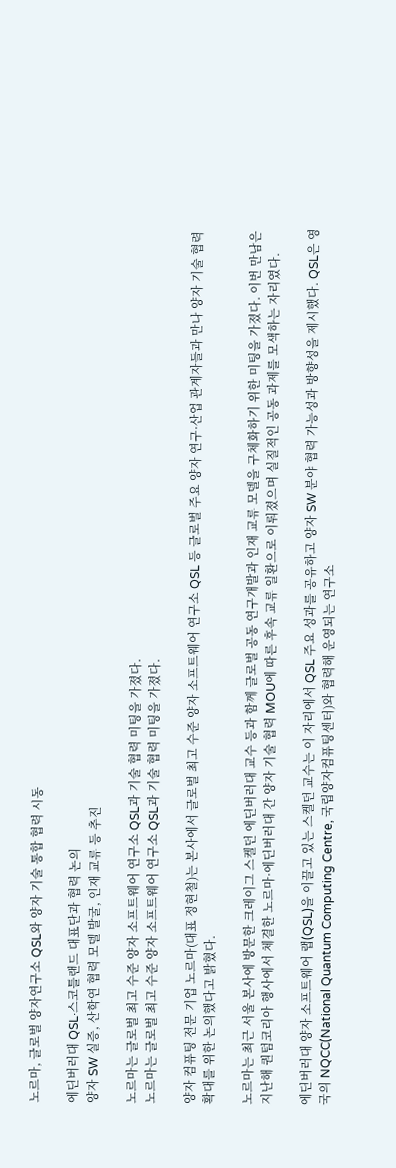노르마, 글로벌 양자연구소 QSL와 양자 기술 통합 협력 시동

에딘버러대 QSL·스코틀랜드 대표단과 협력 논의
양자 SW 실증, 산학연 협력 모델 발굴, 인재 교류 등 추진

노르마는 글로벌 최고 수준 양자 소프트웨어 연구소 QSL과 기술 협력 미팅을 가졌다.
노르마는 글로벌 최고 수준 양자 소프트웨어 연구소 QSL과 기술 협력 미팅을 가졌다.

양자 컴퓨팅 전문 기업 노르마(대표 정현철)는 본사에서 글로벌 최고 수준 양자 소프트웨어 연구소 QSL 등 글로벌 주요 양자 연구·산업 관계자들과 만나 양자 기술 협력 확대를 위한 논의했다고 밝혔다.

노르마는 최근 서울 본사에 방문한 크레이그 스켈던 에딘버러대 교수 등과 함께 글로벌 공동 연구개발과 인재 교류 모델을 구체화하기 위한 미팅을 가졌다. 이번 만남은 지난해 퀀텀코리아 행사에서 체결한 노르마·에딘버러대 간 양자 기술 협력 MOU에 따른 후속 교류 일환으로 이뤄졌으며 실질적인 공동 과제를 모색하는 자리였다.

에딘버러대 양자 소프트웨어 랩(QSL)을 이끌고 있는 스켈던 교수는 이 자리에서 QSL 주요 성과를 공유하고 양자 SW 분야 협력 가능성과 방향성을 제시했다. QSL은 영국의 NQCC(National Quantum Computing Centre, 국립양자컴퓨팅센터)와 협력해 운영되는 연구소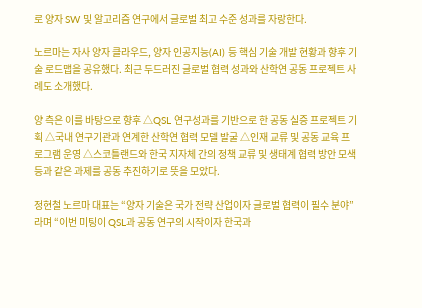로 양자 SW 및 알고리즘 연구에서 글로벌 최고 수준 성과를 자랑한다.

노르마는 자사 양자 클라우드, 양자 인공지능(AI) 등 핵심 기술 개발 현황과 향후 기술 로드맵을 공유했다. 최근 두드러진 글로벌 협력 성과와 산학연 공동 프로젝트 사례도 소개했다.

양 측은 이를 바탕으로 향후 △QSL 연구성과를 기반으로 한 공동 실증 프로젝트 기획 △국내 연구기관과 연계한 산학연 협력 모델 발굴 △인재 교류 및 공동 교육 프로그램 운영 △스코틀랜드와 한국 지자체 간의 정책 교류 및 생태계 협력 방안 모색 등과 같은 과제를 공동 추진하기로 뜻을 모았다.

정현철 노르마 대표는 “양자 기술은 국가 전략 산업이자 글로벌 협력이 필수 분야”라며 “이번 미팅이 QSL과 공동 연구의 시작이자 한국과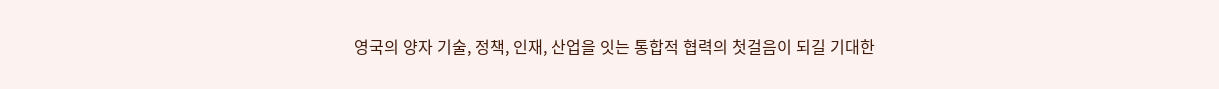영국의 양자 기술, 정책, 인재, 산업을 잇는 통합적 협력의 첫걸음이 되길 기대한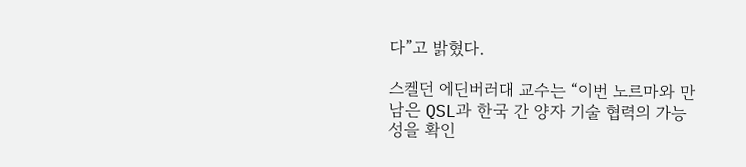다”고 밝혔다.

스켈던 에딘버러대 교수는 “이번 노르마와 만남은 QSL과 한국 간 양자 기술 협력의 가능성을 확인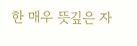한 매우 뜻깊은 자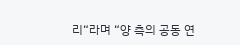리“라며 “양 측의 공동 연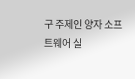구 주제인 양자 소프트웨어 실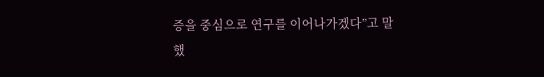증을 중심으로 연구를 이어나가겠다”고 말했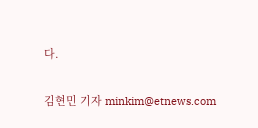다.

김현민 기자 minkim@etnews.com